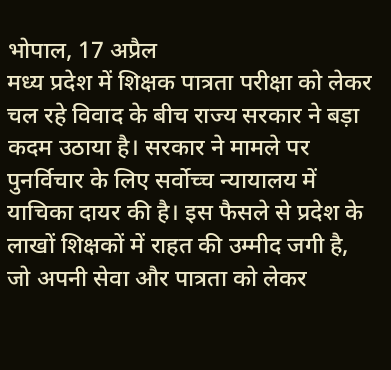भोपाल, 17 अप्रैल
मध्य प्रदेश में शिक्षक पात्रता परीक्षा को लेकर चल रहे विवाद के बीच राज्य सरकार ने बड़ा कदम उठाया है। सरकार ने मामले पर पुनर्विचार के लिए सर्वोच्च न्यायालय में याचिका दायर की है। इस फैसले से प्रदेश के लाखों शिक्षकों में राहत की उम्मीद जगी है, जो अपनी सेवा और पात्रता को लेकर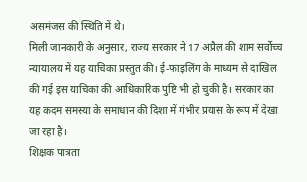असमंजस की स्थिति में थे।
मिली जानकारी के अनुसार, राज्य सरकार ने 17 अप्रैल की शाम सर्वोच्च न्यायालय में यह याचिका प्रस्तुत की। ई-फाइलिंग के माध्यम से दाखिल की गई इस याचिका की आधिकारिक पुष्टि भी हो चुकी है। सरकार का यह कदम समस्या के समाधान की दिशा में गंभीर प्रयास के रूप में देखा जा रहा है।
शिक्षक पात्रता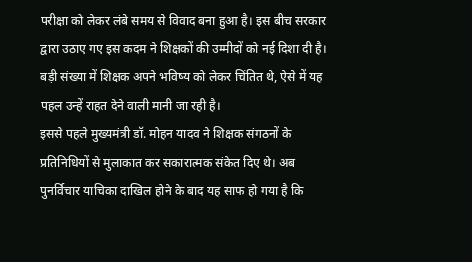परीक्षा को लेकर लंबे समय से विवाद बना हुआ है। इस बीच सरकार द्वारा उठाए गए इस कदम ने शिक्षकों की उम्मीदों को नई दिशा दी है। बड़ी संख्या में शिक्षक अपने भविष्य को लेकर चिंतित थे, ऐसे में यह पहल उन्हें राहत देने वाली मानी जा रही है।
इससे पहले मुख्यमंत्री डॉ. मोहन यादव ने शिक्षक संगठनों के प्रतिनिधियों से मुलाकात कर सकारात्मक संकेत दिए थे। अब पुनर्विचार याचिका दाखिल होने के बाद यह साफ हो गया है कि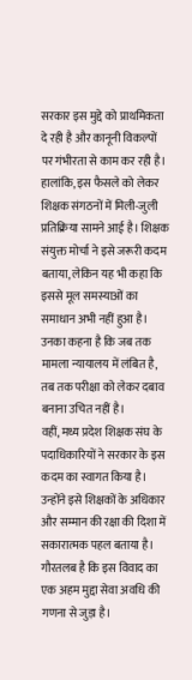सरकार इस मुद्दे को प्राथमिकता दे रही है और कानूनी विकल्पों पर गंभीरता से काम कर रही है।
हालांकि, इस फैसले को लेकर शिक्षक संगठनों में मिली-जुली प्रतिक्रिया सामने आई है। शिक्षक संयुक्त मोर्चा ने इसे जरूरी कदम बताया, लेकिन यह भी कहा कि इससे मूल समस्याओं का समाधान अभी नहीं हुआ है। उनका कहना है कि जब तक मामला न्यायालय में लंबित है, तब तक परीक्षा को लेकर दबाव बनाना उचित नहीं है।
वहीं, मध्य प्रदेश शिक्षक संघ के पदाधिकारियों ने सरकार के इस कदम का स्वागत किया है। उन्होंने इसे शिक्षकों के अधिकार और सम्मान की रक्षा की दिशा में सकारात्मक पहल बताया है।
गौरतलब है कि इस विवाद का एक अहम मुद्दा सेवा अवधि की गणना से जुड़ा है।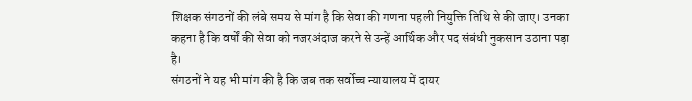शिक्षक संगठनों की लंबे समय से मांग है कि सेवा की गणना पहली नियुक्ति तिथि से की जाए। उनका कहना है कि वर्षों की सेवा को नजरअंदाज करने से उन्हें आर्थिक और पद संबंधी नुकसान उठाना पड़ा है।
संगठनों ने यह भी मांग की है कि जब तक सर्वोच्च न्यायालय में दायर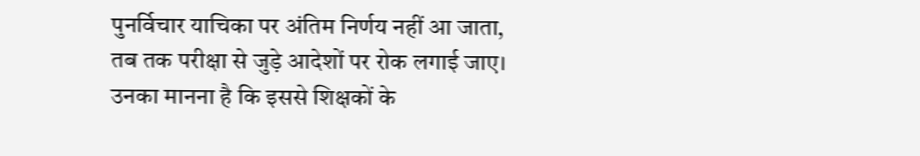पुनर्विचार याचिका पर अंतिम निर्णय नहीं आ जाता, तब तक परीक्षा से जुड़े आदेशों पर रोक लगाई जाए। उनका मानना है कि इससे शिक्षकों के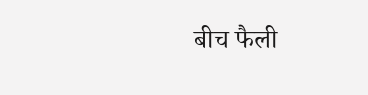बीच फैली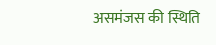असमंजस की स्थिति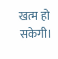खत्म हो सकेगी।